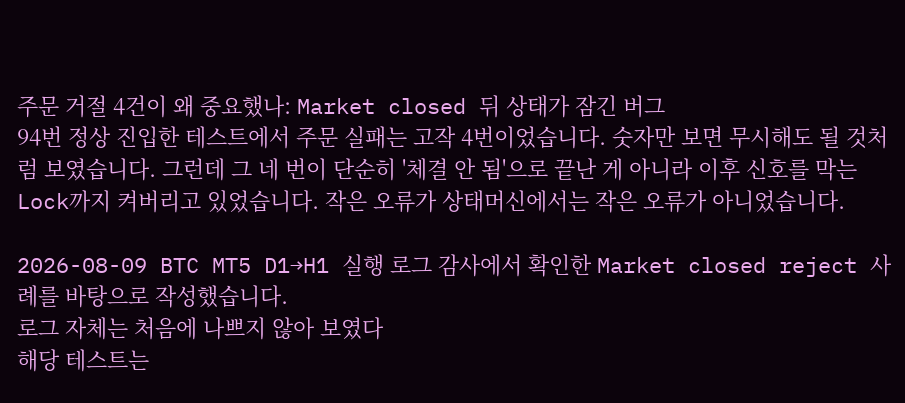주문 거절 4건이 왜 중요했나: Market closed 뒤 상태가 잠긴 버그
94번 정상 진입한 테스트에서 주문 실패는 고작 4번이었습니다. 숫자만 보면 무시해도 될 것처럼 보였습니다. 그런데 그 네 번이 단순히 '체결 안 됨'으로 끝난 게 아니라 이후 신호를 막는 Lock까지 켜버리고 있었습니다. 작은 오류가 상태머신에서는 작은 오류가 아니었습니다.

2026-08-09 BTC MT5 D1→H1 실행 로그 감사에서 확인한 Market closed reject 사례를 바탕으로 작성했습니다.
로그 자체는 처음에 나쁘지 않아 보였다
해당 테스트는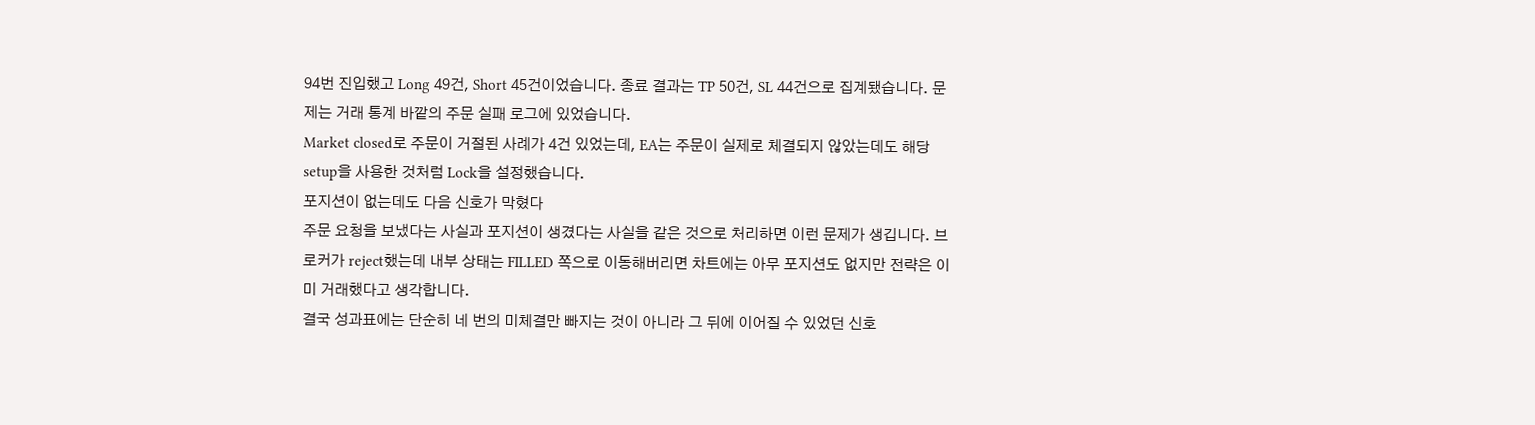94번 진입했고 Long 49건, Short 45건이었습니다. 종료 결과는 TP 50건, SL 44건으로 집계됐습니다. 문제는 거래 통계 바깥의 주문 실패 로그에 있었습니다.
Market closed로 주문이 거절된 사례가 4건 있었는데, EA는 주문이 실제로 체결되지 않았는데도 해당 setup을 사용한 것처럼 Lock을 설정했습니다.
포지션이 없는데도 다음 신호가 막혔다
주문 요청을 보냈다는 사실과 포지션이 생겼다는 사실을 같은 것으로 처리하면 이런 문제가 생깁니다. 브로커가 reject했는데 내부 상태는 FILLED 쪽으로 이동해버리면 차트에는 아무 포지션도 없지만 전략은 이미 거래했다고 생각합니다.
결국 성과표에는 단순히 네 번의 미체결만 빠지는 것이 아니라 그 뒤에 이어질 수 있었던 신호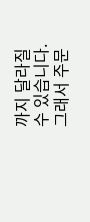까지 달라질 수 있습니다.
그래서 주문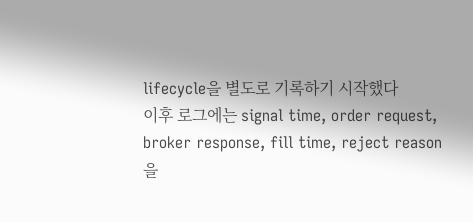lifecycle을 별도로 기록하기 시작했다
이후 로그에는 signal time, order request, broker response, fill time, reject reason을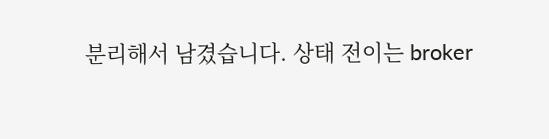분리해서 남겼습니다. 상태 전이는 broker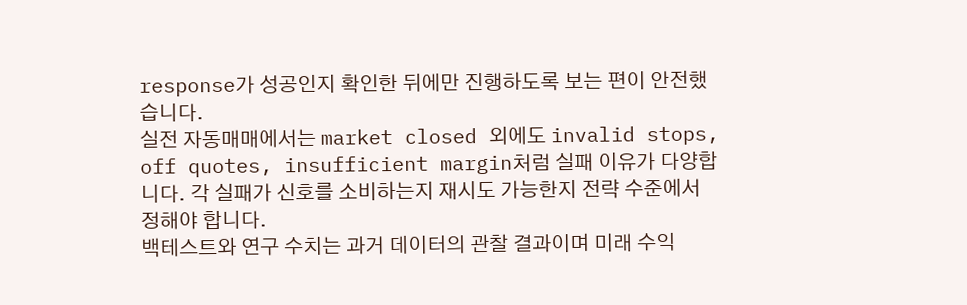response가 성공인지 확인한 뒤에만 진행하도록 보는 편이 안전했습니다.
실전 자동매매에서는 market closed 외에도 invalid stops, off quotes, insufficient margin처럼 실패 이유가 다양합니다. 각 실패가 신호를 소비하는지 재시도 가능한지 전략 수준에서 정해야 합니다.
백테스트와 연구 수치는 과거 데이터의 관찰 결과이며 미래 수익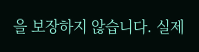을 보장하지 않습니다. 실제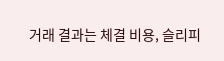거래 결과는 체결 비용, 슬리피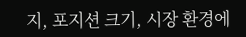지, 포지션 크기, 시장 환경에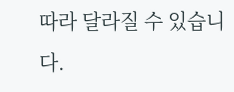따라 달라질 수 있습니다.